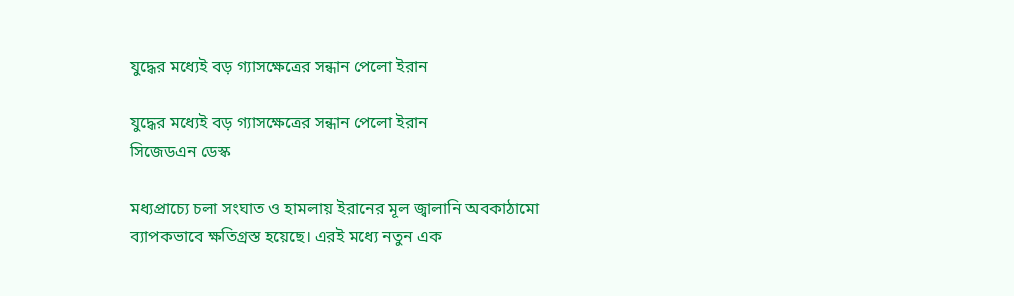যুদ্ধের মধ্যেই বড় গ্যাসক্ষেত্রের সন্ধান পেলো ইরান

যুদ্ধের মধ্যেই বড় গ্যাসক্ষেত্রের সন্ধান পেলো ইরান
সিজেডএন ডেস্ক

মধ্যপ্রাচ্যে চলা সংঘাত ও হামলায় ইরানের মূল জ্বালানি অবকাঠামো ব্যাপকভাবে ক্ষতিগ্রস্ত হয়েছে। এরই মধ্যে নতুন এক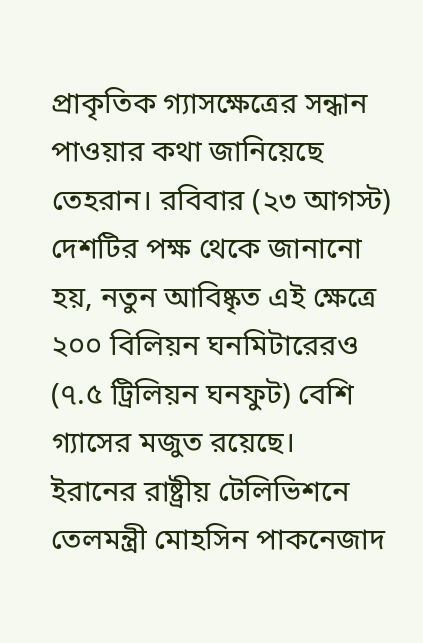প্রাকৃতিক গ্যাসক্ষেত্রের সন্ধান পাওয়ার কথা জানিয়েছে তেহরান। রবিবার (২৩ আগস্ট) দেশটির পক্ষ থেকে জানানো হয়, নতুন আবিষ্কৃত এই ক্ষেত্রে ২০০ বিলিয়ন ঘনমিটারেরও (৭.৫ ট্রিলিয়ন ঘনফুট) বেশি গ্যাসের মজুত রয়েছে।
ইরানের রাষ্ট্রীয় টেলিভিশনে তেলমন্ত্রী মোহসিন পাকনেজাদ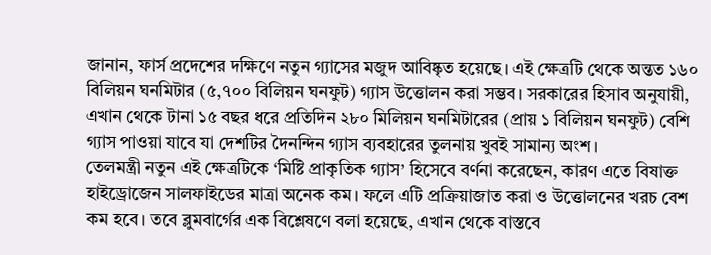জানান, ফার্স প্রদেশের দক্ষিণে নতুন গ্যাসের মজুদ আবিষ্কৃত হয়েছে। এই ক্ষেত্রটি থেকে অন্তত ১৬০ বিলিয়ন ঘনমিটার (৫,৭০০ বিলিয়ন ঘনফুট) গ্যাস উত্তোলন করা সম্ভব। সরকারের হিসাব অনুযায়ী, এখান থেকে টানা ১৫ বছর ধরে প্রতিদিন ২৮০ মিলিয়ন ঘনমিটারের (প্রায় ১ বিলিয়ন ঘনফুট) বেশি গ্যাস পাওয়া যাবে যা দেশটির দৈনন্দিন গ্যাস ব্যবহারের তুলনায় খুবই সামান্য অংশ।
তেলমন্ত্রী নতুন এই ক্ষেত্রটিকে ‘মিষ্টি প্রাকৃতিক গ্যাস’ হিসেবে বর্ণনা করেছেন, কারণ এতে বিষাক্ত হাইড্রোজেন সালফাইডের মাত্রা অনেক কম। ফলে এটি প্রক্রিয়াজাত করা ও উত্তোলনের খরচ বেশ কম হবে। তবে ব্লুমবার্গের এক বিশ্লেষণে বলা হয়েছে, এখান থেকে বাস্তবে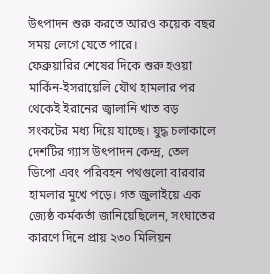উৎপাদন শুরু করতে আরও কয়েক বছর সময় লেগে যেতে পারে।
ফেব্রুয়ারির শেষের দিকে শুরু হওয়া মার্কিন-ইসরায়েলি যৌথ হামলার পর থেকেই ইরানের জ্বালানি খাত বড় সংকটের মধ্য দিয়ে যাচ্ছে। যুদ্ধ চলাকালে দেশটির গ্যাস উৎপাদন কেন্দ্র, তেল ডিপো এবং পরিবহন পথগুলো বারবার হামলার মুখে পড়ে। গত জুলাইয়ে এক জ্যেষ্ঠ কর্মকর্তা জানিয়েছিলেন, সংঘাতের কারণে দিনে প্রায় ২৩০ মিলিয়ন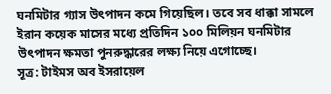ঘনমিটার গ্যাস উৎপাদন কমে গিয়েছিল। তবে সব ধাক্কা সামলে ইরান কয়েক মাসের মধ্যে প্রতিদিন ১০০ মিলিয়ন ঘনমিটার উৎপাদন ক্ষমতা পুনরুদ্ধারের লক্ষ্য নিয়ে এগোচ্ছে।
সূত্র: টাইমস অব ইসরায়েল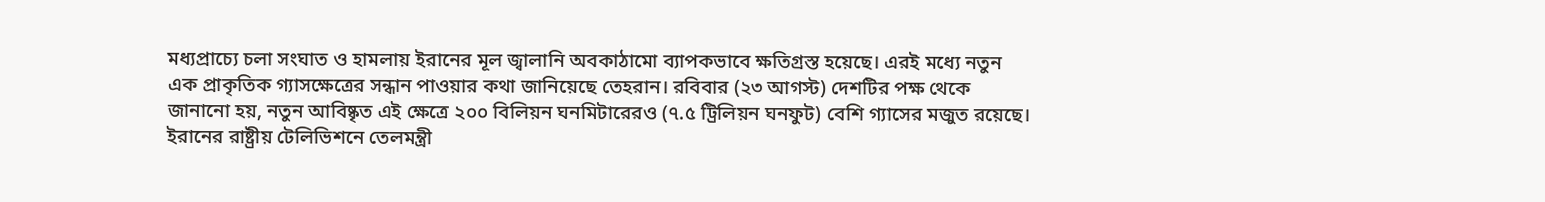মধ্যপ্রাচ্যে চলা সংঘাত ও হামলায় ইরানের মূল জ্বালানি অবকাঠামো ব্যাপকভাবে ক্ষতিগ্রস্ত হয়েছে। এরই মধ্যে নতুন এক প্রাকৃতিক গ্যাসক্ষেত্রের সন্ধান পাওয়ার কথা জানিয়েছে তেহরান। রবিবার (২৩ আগস্ট) দেশটির পক্ষ থেকে জানানো হয়, নতুন আবিষ্কৃত এই ক্ষেত্রে ২০০ বিলিয়ন ঘনমিটারেরও (৭.৫ ট্রিলিয়ন ঘনফুট) বেশি গ্যাসের মজুত রয়েছে।
ইরানের রাষ্ট্রীয় টেলিভিশনে তেলমন্ত্রী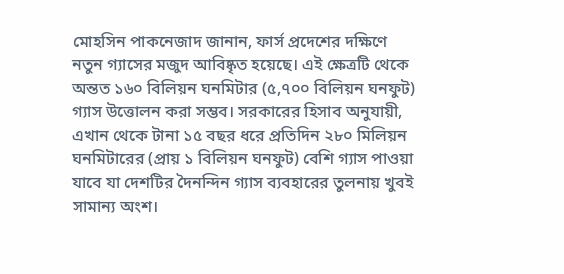মোহসিন পাকনেজাদ জানান, ফার্স প্রদেশের দক্ষিণে নতুন গ্যাসের মজুদ আবিষ্কৃত হয়েছে। এই ক্ষেত্রটি থেকে অন্তত ১৬০ বিলিয়ন ঘনমিটার (৫,৭০০ বিলিয়ন ঘনফুট) গ্যাস উত্তোলন করা সম্ভব। সরকারের হিসাব অনুযায়ী, এখান থেকে টানা ১৫ বছর ধরে প্রতিদিন ২৮০ মিলিয়ন ঘনমিটারের (প্রায় ১ বিলিয়ন ঘনফুট) বেশি গ্যাস পাওয়া যাবে যা দেশটির দৈনন্দিন গ্যাস ব্যবহারের তুলনায় খুবই সামান্য অংশ।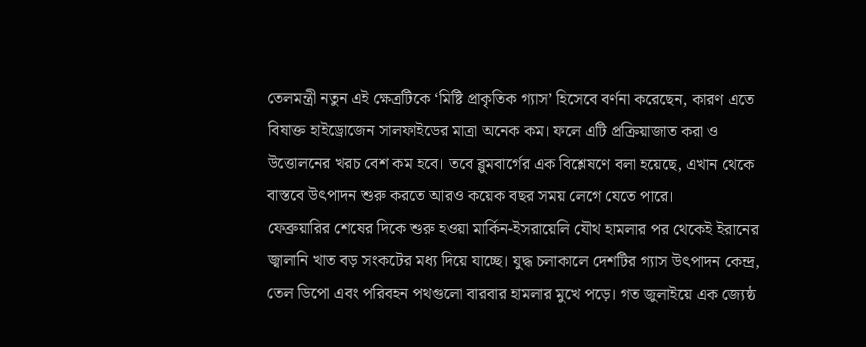তেলমন্ত্রী নতুন এই ক্ষেত্রটিকে ‘মিষ্টি প্রাকৃতিক গ্যাস’ হিসেবে বর্ণনা করেছেন, কারণ এতে বিষাক্ত হাইড্রোজেন সালফাইডের মাত্রা অনেক কম। ফলে এটি প্রক্রিয়াজাত করা ও উত্তোলনের খরচ বেশ কম হবে। তবে ব্লুমবার্গের এক বিশ্লেষণে বলা হয়েছে, এখান থেকে বাস্তবে উৎপাদন শুরু করতে আরও কয়েক বছর সময় লেগে যেতে পারে।
ফেব্রুয়ারির শেষের দিকে শুরু হওয়া মার্কিন-ইসরায়েলি যৌথ হামলার পর থেকেই ইরানের জ্বালানি খাত বড় সংকটের মধ্য দিয়ে যাচ্ছে। যুদ্ধ চলাকালে দেশটির গ্যাস উৎপাদন কেন্দ্র, তেল ডিপো এবং পরিবহন পথগুলো বারবার হামলার মুখে পড়ে। গত জুলাইয়ে এক জ্যেষ্ঠ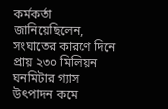কর্মকর্তা জানিয়েছিলেন, সংঘাতের কারণে দিনে প্রায় ২৩০ মিলিয়ন ঘনমিটার গ্যাস উৎপাদন কমে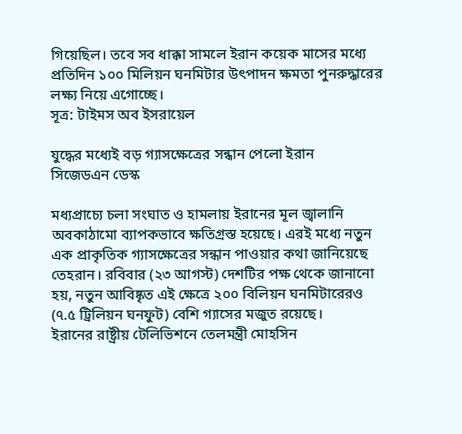গিয়েছিল। তবে সব ধাক্কা সামলে ইরান কয়েক মাসের মধ্যে প্রতিদিন ১০০ মিলিয়ন ঘনমিটার উৎপাদন ক্ষমতা পুনরুদ্ধারের লক্ষ্য নিয়ে এগোচ্ছে।
সূত্র: টাইমস অব ইসরায়েল

যুদ্ধের মধ্যেই বড় গ্যাসক্ষেত্রের সন্ধান পেলো ইরান
সিজেডএন ডেস্ক

মধ্যপ্রাচ্যে চলা সংঘাত ও হামলায় ইরানের মূল জ্বালানি অবকাঠামো ব্যাপকভাবে ক্ষতিগ্রস্ত হয়েছে। এরই মধ্যে নতুন এক প্রাকৃতিক গ্যাসক্ষেত্রের সন্ধান পাওয়ার কথা জানিয়েছে তেহরান। রবিবার (২৩ আগস্ট) দেশটির পক্ষ থেকে জানানো হয়, নতুন আবিষ্কৃত এই ক্ষেত্রে ২০০ বিলিয়ন ঘনমিটারেরও (৭.৫ ট্রিলিয়ন ঘনফুট) বেশি গ্যাসের মজুত রয়েছে।
ইরানের রাষ্ট্রীয় টেলিভিশনে তেলমন্ত্রী মোহসিন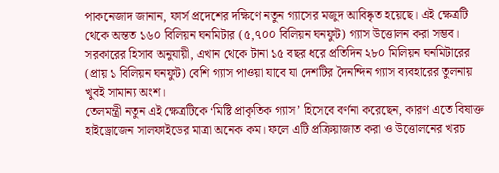পাকনেজাদ জানান, ফার্স প্রদেশের দক্ষিণে নতুন গ্যাসের মজুদ আবিষ্কৃত হয়েছে। এই ক্ষেত্রটি থেকে অন্তত ১৬০ বিলিয়ন ঘনমিটার (৫,৭০০ বিলিয়ন ঘনফুট) গ্যাস উত্তোলন করা সম্ভব। সরকারের হিসাব অনুযায়ী, এখান থেকে টানা ১৫ বছর ধরে প্রতিদিন ২৮০ মিলিয়ন ঘনমিটারের (প্রায় ১ বিলিয়ন ঘনফুট) বেশি গ্যাস পাওয়া যাবে যা দেশটির দৈনন্দিন গ্যাস ব্যবহারের তুলনায় খুবই সামান্য অংশ।
তেলমন্ত্রী নতুন এই ক্ষেত্রটিকে ‘মিষ্টি প্রাকৃতিক গ্যাস’ হিসেবে বর্ণনা করেছেন, কারণ এতে বিষাক্ত হাইড্রোজেন সালফাইডের মাত্রা অনেক কম। ফলে এটি প্রক্রিয়াজাত করা ও উত্তোলনের খরচ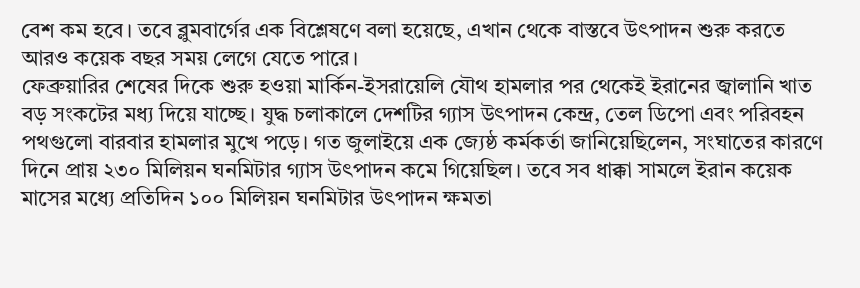বেশ কম হবে। তবে ব্লুমবার্গের এক বিশ্লেষণে বলা হয়েছে, এখান থেকে বাস্তবে উৎপাদন শুরু করতে আরও কয়েক বছর সময় লেগে যেতে পারে।
ফেব্রুয়ারির শেষের দিকে শুরু হওয়া মার্কিন-ইসরায়েলি যৌথ হামলার পর থেকেই ইরানের জ্বালানি খাত বড় সংকটের মধ্য দিয়ে যাচ্ছে। যুদ্ধ চলাকালে দেশটির গ্যাস উৎপাদন কেন্দ্র, তেল ডিপো এবং পরিবহন পথগুলো বারবার হামলার মুখে পড়ে। গত জুলাইয়ে এক জ্যেষ্ঠ কর্মকর্তা জানিয়েছিলেন, সংঘাতের কারণে দিনে প্রায় ২৩০ মিলিয়ন ঘনমিটার গ্যাস উৎপাদন কমে গিয়েছিল। তবে সব ধাক্কা সামলে ইরান কয়েক মাসের মধ্যে প্রতিদিন ১০০ মিলিয়ন ঘনমিটার উৎপাদন ক্ষমতা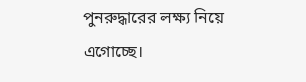পুনরুদ্ধারের লক্ষ্য নিয়ে এগোচ্ছে।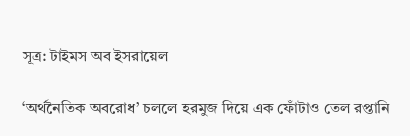সূত্র: টাইমস অব ইসরায়েল

‘অর্থনৈতিক অবরোধ’ চললে হরমুজ দিয়ে এক ফোঁটাও তেল রপ্তানি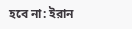হবে না: ইরান